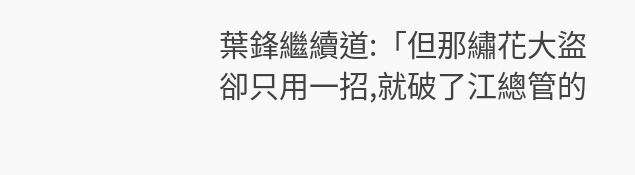葉鋒繼續道:「但那繡花大盜卻只用一招,就破了江總管的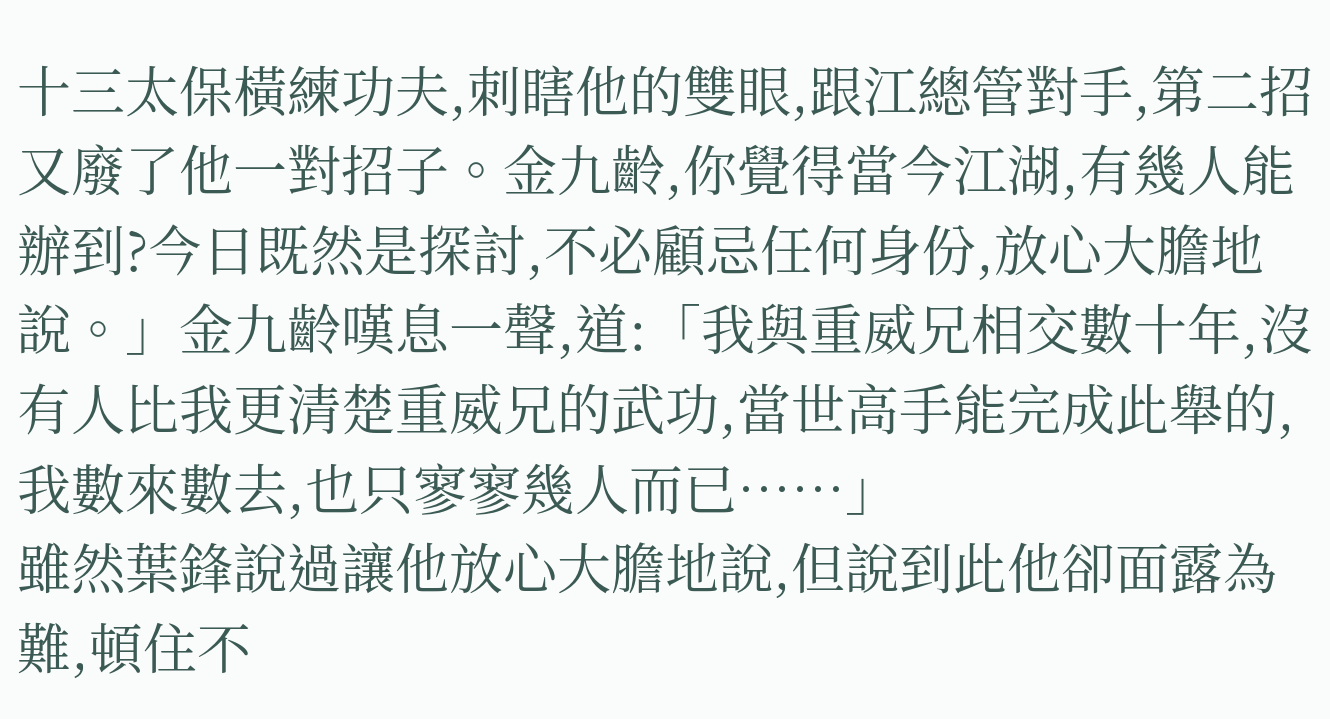十三太保橫練功夫,刺瞎他的雙眼,跟江總管對手,第二招又廢了他一對招子。金九齡,你覺得當今江湖,有幾人能辦到?今日既然是探討,不必顧忌任何身份,放心大膽地說。」金九齡嘆息一聲,道:「我與重威兄相交數十年,沒有人比我更清楚重威兄的武功,當世高手能完成此舉的,我數來數去,也只寥寥幾人而已……」
雖然葉鋒說過讓他放心大膽地說,但說到此他卻面露為難,頓住不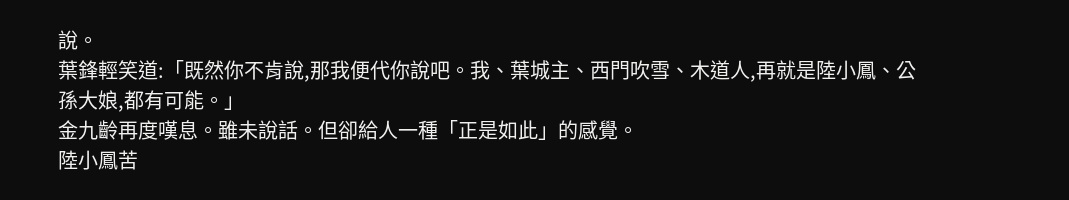說。
葉鋒輕笑道:「既然你不肯說,那我便代你說吧。我、葉城主、西門吹雪、木道人,再就是陸小鳳、公孫大娘,都有可能。」
金九齡再度嘆息。雖未說話。但卻給人一種「正是如此」的感覺。
陸小鳳苦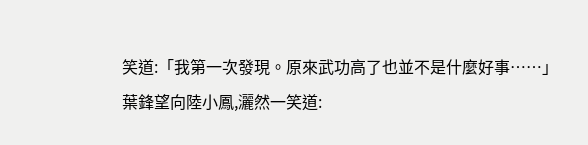笑道:「我第一次發現。原來武功高了也並不是什麼好事……」
葉鋒望向陸小鳳,灑然一笑道: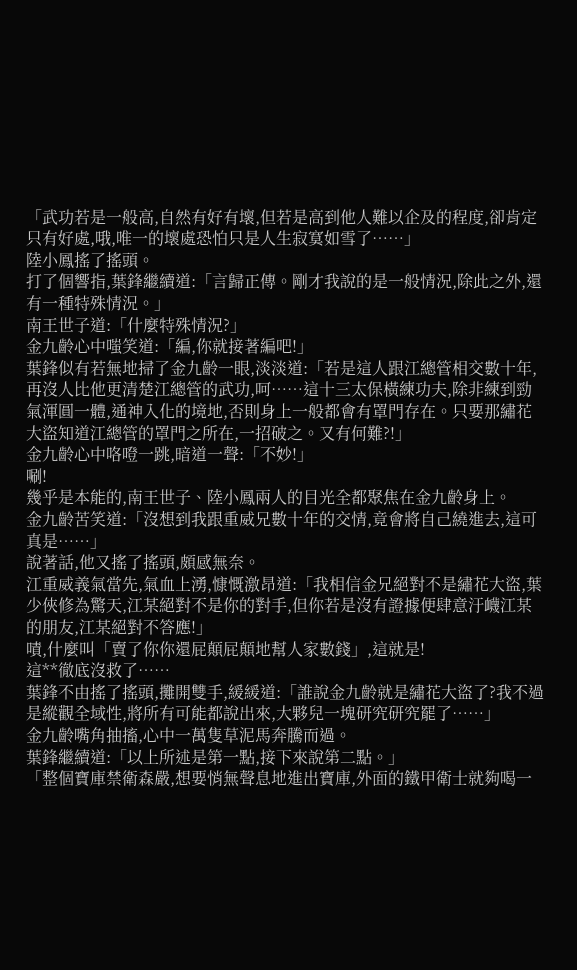「武功若是一般高,自然有好有壞,但若是高到他人難以企及的程度,卻肯定只有好處,哦,唯一的壞處恐怕只是人生寂寞如雪了……」
陸小鳳搖了搖頭。
打了個響指,葉鋒繼續道:「言歸正傳。剛才我說的是一般情況,除此之外,還有一種特殊情況。」
南王世子道:「什麼特殊情況?」
金九齡心中嗤笑道:「編,你就接著編吧!」
葉鋒似有若無地掃了金九齡一眼,淡淡道:「若是這人跟江總管相交數十年,再沒人比他更清楚江總管的武功,呵……這十三太保橫練功夫,除非練到勁氣渾圓一體,通神入化的境地,否則身上一般都會有罩門存在。只要那繡花大盜知道江總管的罩門之所在,一招破之。又有何難?!」
金九齡心中咯噔一跳,暗道一聲:「不妙!」
唰!
幾乎是本能的,南王世子、陸小鳳兩人的目光全都聚焦在金九齡身上。
金九齡苦笑道:「沒想到我跟重威兄數十年的交情,竟會將自己繞進去,這可真是……」
說著話,他又搖了搖頭,頗感無奈。
江重威義氣當先,氣血上湧,慷慨激昂道:「我相信金兄絕對不是繡花大盜,葉少俠修為驚天,江某絕對不是你的對手,但你若是沒有證據便肆意汙衊江某的朋友,江某絕對不答應!」
嘖,什麼叫「賣了你你還屁顛屁顛地幫人家數錢」,這就是!
這**徹底沒救了……
葉鋒不由搖了搖頭,攤開雙手,緩緩道:「誰說金九齡就是繡花大盜了?我不過是縱觀全域性,將所有可能都說出來,大夥兒一塊研究研究罷了……」
金九齡嘴角抽搐,心中一萬隻草泥馬奔騰而過。
葉鋒繼續道:「以上所述是第一點,接下來說第二點。」
「整個寶庫禁衛森嚴,想要悄無聲息地進出寶庫,外面的鐵甲衛士就夠喝一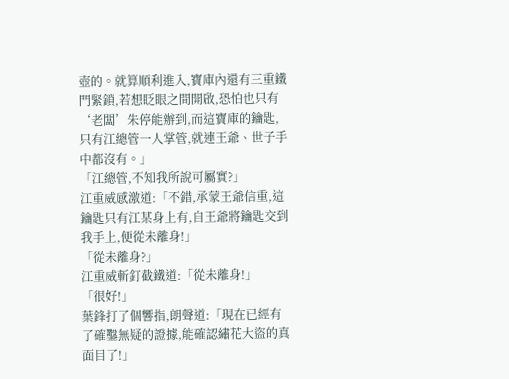壺的。就算順利進入,寶庫內還有三重鐵門緊鎖,若想眨眼之間開啟,恐怕也只有‘老闆’朱停能辦到,而這寶庫的鑰匙,只有江總管一人掌管,就連王爺、世子手中都沒有。」
「江總管,不知我所說可屬實?」
江重威感激道:「不錯,承蒙王爺信重,這鑰匙只有江某身上有,自王爺將鑰匙交到我手上,便從未離身!」
「從未離身?」
江重威斬釘截鐵道:「從未離身!」
「很好!」
葉鋒打了個響指,朗聲道:「現在已經有了確鑿無疑的證據,能確認繡花大盜的真面目了!」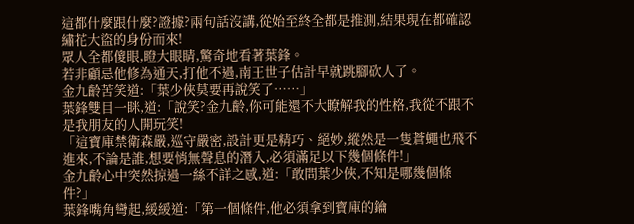這都什麼跟什麼?證據?兩句話沒講,從始至終全都是推測,結果現在都確認繡花大盜的身份而來!
眾人全都傻眼,瞪大眼睛,驚奇地看著葉鋒。
若非顧忌他修為通天,打他不過,南王世子估計早就跳腳砍人了。
金九齡苦笑道:「葉少俠莫要再說笑了……」
葉鋒雙目一眯,道:「說笑?金九齡,你可能還不大瞭解我的性格,我從不跟不是我朋友的人開玩笑!
「這寶庫禁衛森嚴,巡守嚴密,設計更是精巧、絕妙,縱然是一隻蒼蠅也飛不進來,不論是誰,想要悄無聲息的潛入,必須滿足以下幾個條件!」
金九齡心中突然掠過一絲不詳之感,道:「敢問葉少俠,不知是哪幾個條件?」
葉鋒嘴角彎起,緩緩道:「第一個條件,他必須拿到寶庫的鑰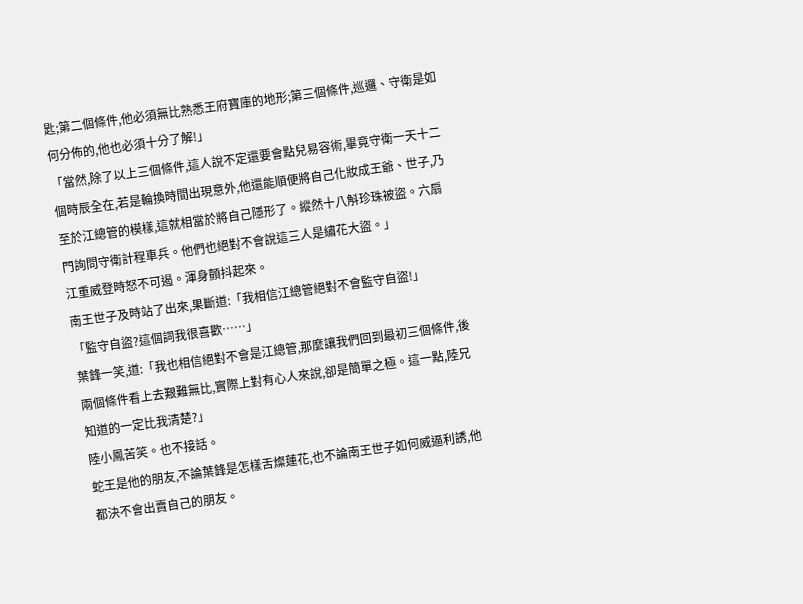匙;第二個條件,他必須無比熟悉王府寶庫的地形;第三個條件,巡邏、守衛是如何分佈的,他也必須十分了解!」
「當然,除了以上三個條件,這人說不定還要會點兒易容術,畢竟守衛一天十二個時辰全在,若是輪換時間出現意外,他還能順便將自己化妝成王爺、世子,乃至於江總管的模樣,這就相當於將自己隱形了。縱然十八斛珍珠被盜。六扇門詢問守衛計程車兵。他們也絕對不會說這三人是繡花大盜。」
江重威登時怒不可遏。渾身顫抖起來。
南王世子及時站了出來,果斷道:「我相信江總管絕對不會監守自盜!」
「監守自盜?這個詞我很喜歡……」
葉鋒一笑,道:「我也相信絕對不會是江總管,那麼讓我們回到最初三個條件,後兩個條件看上去艱難無比,實際上對有心人來說,卻是簡單之極。這一點,陸兄知道的一定比我清楚?」
陸小鳳苦笑。也不接話。
蛇王是他的朋友,不論葉鋒是怎樣舌燦蓮花,也不論南王世子如何威逼利誘,他都決不會出賣自己的朋友。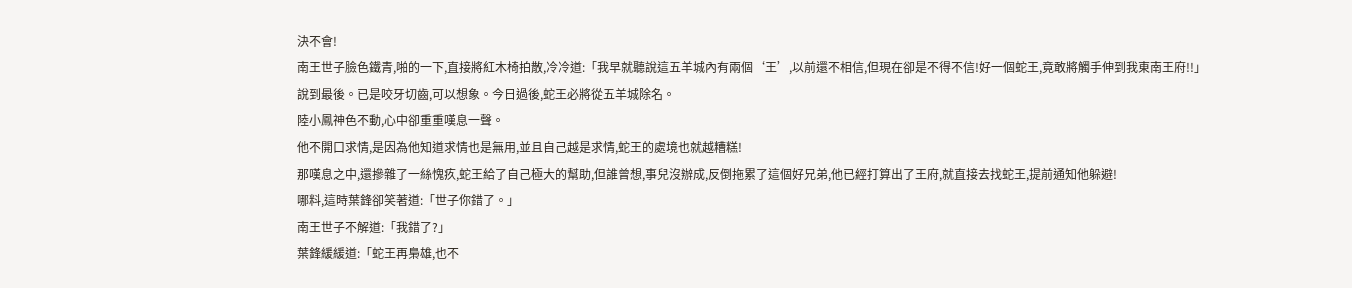決不會!
南王世子臉色鐵青,啪的一下,直接將紅木椅拍散,冷冷道:「我早就聽說這五羊城內有兩個‘王’,以前還不相信,但現在卻是不得不信!好一個蛇王,竟敢將觸手伸到我東南王府!!」
說到最後。已是咬牙切齒,可以想象。今日過後,蛇王必將從五羊城除名。
陸小鳳神色不動,心中卻重重嘆息一聲。
他不開口求情,是因為他知道求情也是無用,並且自己越是求情,蛇王的處境也就越糟糕!
那嘆息之中,還摻雜了一絲愧疚,蛇王給了自己極大的幫助,但誰曾想,事兒沒辦成,反倒拖累了這個好兄弟,他已經打算出了王府,就直接去找蛇王,提前通知他躲避!
哪料,這時葉鋒卻笑著道:「世子你錯了。」
南王世子不解道:「我錯了?」
葉鋒緩緩道:「蛇王再梟雄,也不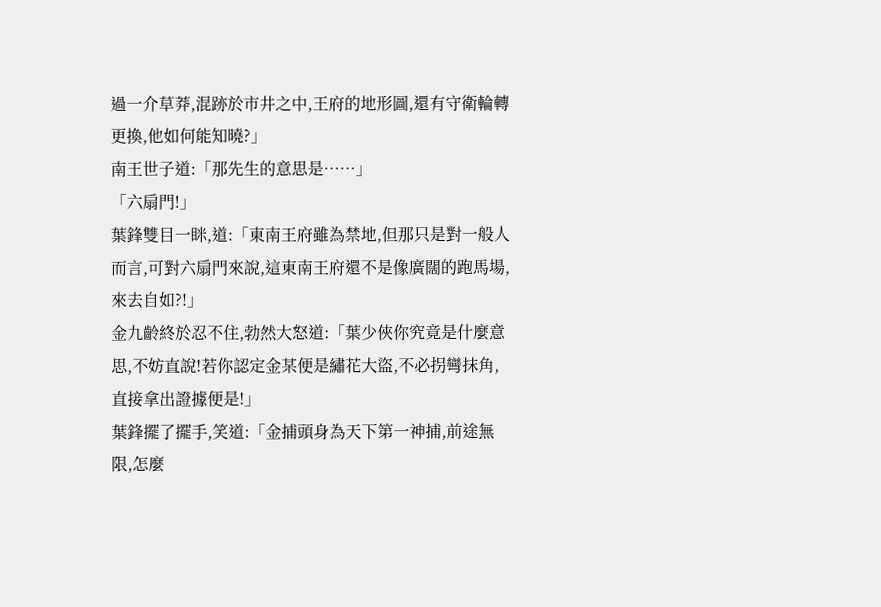過一介草莽,混跡於市井之中,王府的地形圖,還有守衛輪轉更換,他如何能知曉?」
南王世子道:「那先生的意思是……」
「六扇門!」
葉鋒雙目一眯,道:「東南王府雖為禁地,但那只是對一般人而言,可對六扇門來說,這東南王府還不是像廣闊的跑馬場,來去自如?!」
金九齡終於忍不住,勃然大怒道:「葉少俠你究竟是什麼意思,不妨直說!若你認定金某便是繡花大盜,不必拐彎抹角,直接拿出證據便是!」
葉鋒擺了擺手,笑道:「金捕頭身為天下第一神捕,前途無限,怎麼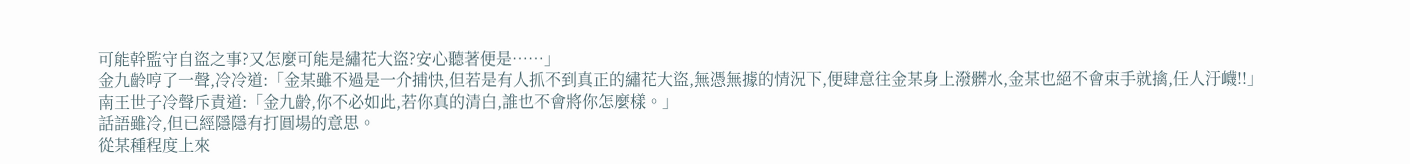可能幹監守自盜之事?又怎麼可能是繡花大盜?安心聽著便是……」
金九齡哼了一聲,冷冷道:「金某雖不過是一介捕快,但若是有人抓不到真正的繡花大盜,無憑無據的情況下,便肆意往金某身上潑髒水,金某也絕不會束手就擒,任人汙衊!!」
南王世子冷聲斥責道:「金九齡,你不必如此,若你真的清白,誰也不會將你怎麼樣。」
話語雖冷,但已經隱隱有打圓場的意思。
從某種程度上來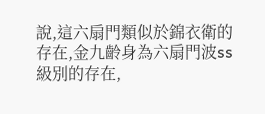說,這六扇門類似於錦衣衛的存在,金九齡身為六扇門波ss級別的存在,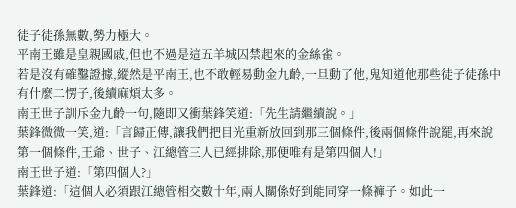徒子徒孫無數,勢力極大。
平南王雖是皇親國戚,但也不過是這五羊城囚禁起來的金絲雀。
若是沒有確鑿證據,縱然是平南王,也不敢輕易動金九齡,一旦動了他,鬼知道他那些徒子徒孫中有什麼二愣子,後續麻煩太多。
南王世子訓斥金九齡一句,隨即又衝葉鋒笑道:「先生請繼續說。」
葉鋒微微一笑,道:「言歸正傳,讓我們把目光重新放回到那三個條件,後兩個條件說罷,再來說第一個條件,王爺、世子、江總管三人已經排除,那便唯有是第四個人!」
南王世子道:「第四個人?」
葉鋒道:「這個人必須跟江總管相交數十年,兩人關係好到能同穿一條褲子。如此一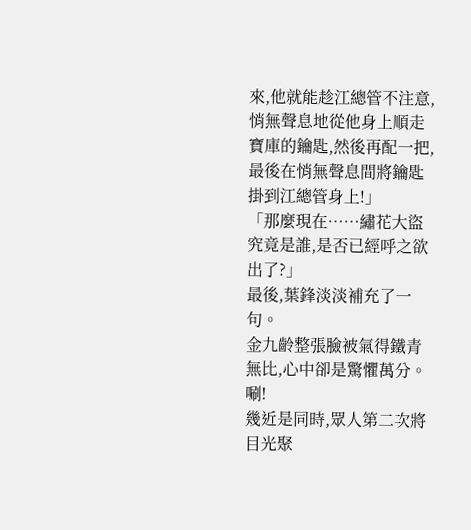來,他就能趁江總管不注意,悄無聲息地從他身上順走寶庫的鑰匙,然後再配一把,最後在悄無聲息間將鑰匙掛到江總管身上!」
「那麼現在……繡花大盜究竟是誰,是否已經呼之欲出了?」
最後,葉鋒淡淡補充了一句。
金九齡整張臉被氣得鐵青無比,心中卻是驚懼萬分。
唰!
幾近是同時,眾人第二次將目光聚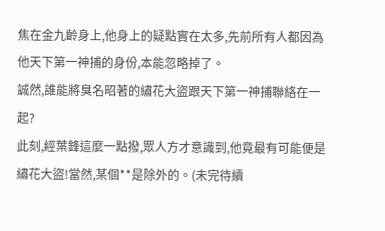焦在金九齡身上,他身上的疑點實在太多,先前所有人都因為他天下第一神捕的身份,本能忽略掉了。
誠然,誰能將臭名昭著的繡花大盜跟天下第一神捕聯絡在一起?
此刻,經葉鋒這麼一點撥,眾人方才意識到,他竟最有可能便是繡花大盜!當然,某個**是除外的。(未完待續